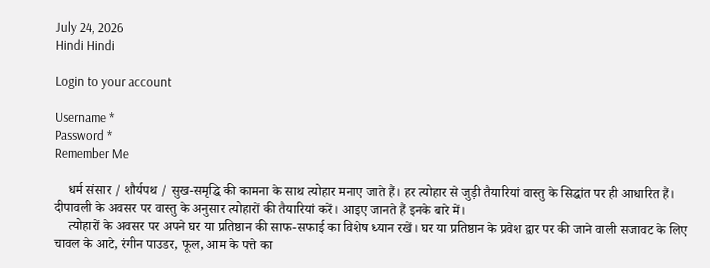July 24, 2026
Hindi Hindi

Login to your account

Username *
Password *
Remember Me

    धर्म संसार / शौर्यपथ / सुख-समृद्धि की कामना के साथ त्योहार मनाए जाते हैं। हर त्योहार से जुड़ी तैयारियां वास्तु के सिद्धांत पर ही आधारित हैं। दीपावली के अवसर पर वास्तु के अनुसार त्योहारों की तैयारियां करें। आइए जानते हैं इनके बारे में।
    त्योहारों के अवसर पर अपने घर या प्रतिष्ठान की साफ-सफाई का विशेष ध्यान रखें। घर या प्रतिष्ठान के प्रवेश द्वार पर की जाने वाली सजावट के लिए चावल के आटे, रंगीन पाउडर, फूल, आम के पत्ते का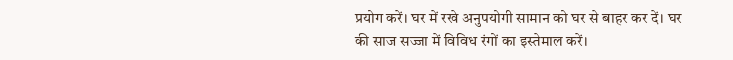प्रयोग करें। घर में रखे अनुपयोगी सामान को घर से बाहर कर दें। घर की साज सज्जा में विविध रंगों का इस्तेमाल करें।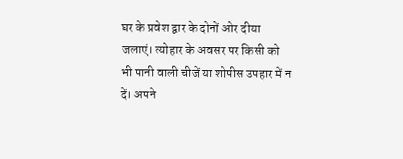घर के प्रवेश द्वार के दोनों ओर दीया जलाएं। त्योहार के अवसर पर किसी को भी पानी वाली चीजें या शोपीस उपहार में न दें। अपने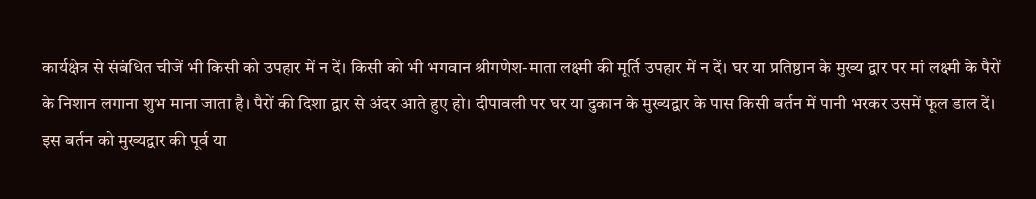कार्यक्षेत्र से संबंधित चीजें भी किसी को उपहार में न दें। किसी को भी भगवान श्रीगणेश-माता लक्ष्मी की मूर्ति उपहार में न दें। घर या प्रतिष्ठान के मुख्य द्वार पर मां लक्ष्मी के पैरों के निशान लगाना शुभ माना जाता है। पैरों की दिशा द्वार से अंदर आते हुए हो। दीपावली पर घर या दुकान के मुख्यद्वार के पास किसी बर्तन में पानी भरकर उसमें फूल डाल दें। इस बर्तन को मुख्यद्वार की पूर्व या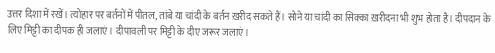उत्तर दिशा में रखें। त्योहार पर बर्तनों में पीतल, तांबे या चांदी के बर्तन ख़रीद सकते हैं। सोने या चांदी का सिक्का ख़रीदना भी शुभ होता है। दीपदान के लिए मिट्टी का दीपक ही जलाएं। दीपावली पर मिट्टी के दीए जरूर जलाएं।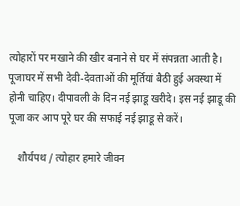त्योहारों पर मखाने की खीर बनाने से घर में संपन्नता आती है। पूजाघर में सभी देवी-देवताओं की मूर्तियां बैठी हुई अवस्था में होनी चाहिए। दीपावली के दिन नई झाडू खरीदे। इस नई झाडू की पूजा कर आप पूरे घर की सफाई नई झाडू से करें।

    शौर्यपथ / त्योहार हमारे जीवन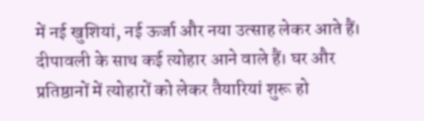में नई खुशियां, नई ऊर्जा और नया उत्साह लेकर आते हैं। दीपावली के साथ कई त्योहार आने वाले हैं। घर और प्रतिष्ठानों में त्योहारों को लेकर तैयारियां शुरू हो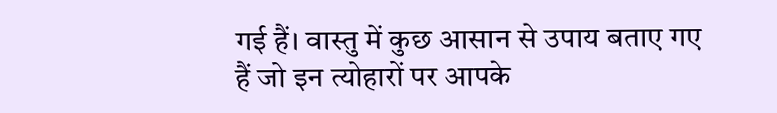गई हैं। वास्तु में कुछ आसान से उपाय बताए गए हैं जो इन त्योहारों पर आपके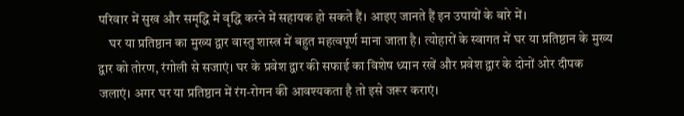परिवार में सुख और समृद्धि में वृद्धि करने में सहायक हो सकते हैं। आइए जानते हैं इन उपायों के बारे में।
    घर या प्रतिष्ठान का मुख्य द्वार वास्तु शास्त्र में बहुत महत्वपूर्ण माना जाता है। त्योहारों के स्वागत में घर या प्रतिष्ठान के मुख्य द्वार को तोरण, रंगोली से सजाएं। घर के प्रवेश द्वार की सफाई का विशेष ध्यान रखें और प्रवेश द्वार के दोनों ओर दीपक जलाएं। अगर घर या प्रतिष्ठान में रंग-रोगन की आवश्यकता है तो इसे जरूर कराएं।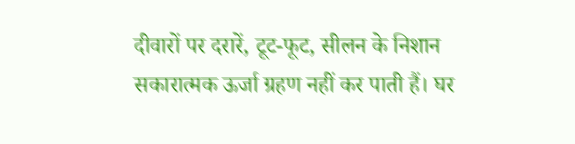दीवारों पर दरारें, टूट-फूट, सीलन के निशान सकारात्मक ऊर्जा ग्रहण नहीं कर पाती हैं। घर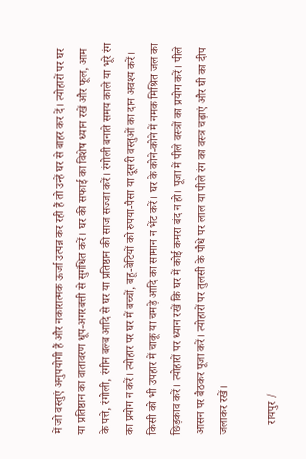में जो वस्तुएं अनुपयोगी हैं और नकारात्मक ऊर्जा उत्पन्न कर रही हैं तो उन्हें घर से बाहर कर दें। त्योहारों पर घर या प्रतिष्ठान का वातावरण धूप-अगरबत्ती से सुगंधित करें। घर की सफाई का विशेष ध्यान रखें और फूल, आम के पत्ते, रंगोली, रंगीन बल्ब आदि से घर या प्रतिष्ठान की साज सज्जा करें। रंगोली बनाते समय काले या भूरे रंग का प्रयोग न करें। त्योहार पर घर में बच्चों, बहू-बेटियों को रुपया-पैसा या दूसरी वस्तुओं का दान अवश्य करें। किसी को भी उपहार में चाकू या चमड़े आदि का सामान न भेंट करें। घर के कोने-कोने में नमक मिश्रित जल का छिड़काव करें। त्योहारों पर ध्यान रखें कि घर में कोई कमरा बंद न हो। पूजा में पीले वस्त्रों का प्रयोग करें। पीले आसन पर बैठकर पूजा करें। त्योहारों पर तुलसी के पौधे पर लाल या पीले रंग का वस्त्र चढ़ाएं और घी का दीप जलाकर रखें।

    रायपुर /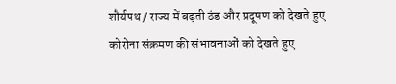शौर्यपथ / राज्य में बढ़ती ठंड और प्रदूषण को देखते हुए कोरोना संक्रमण की संभावनाओं को देखते हुए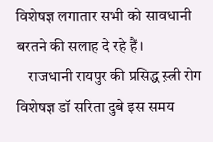विशेषज्ञ लगातार सभी को सावधानी बरतने की सलाह दे रहे हैं।
    राजधानी रायपुर की प्रसिद्ध स़्त्री रोग विशेषज्ञ डॉ सरिता दुबे इस समय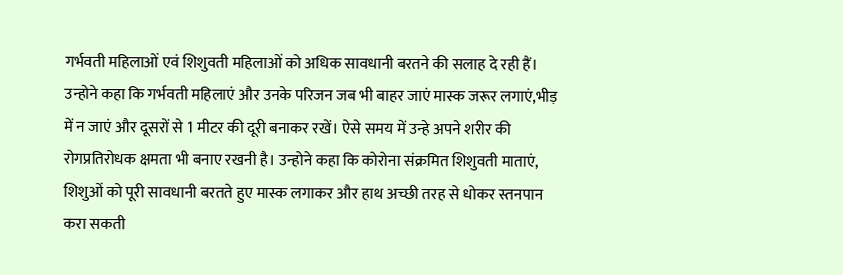गर्भवती महिलाओं एवं शिशुवती महिलाओं को अधिक सावधानी बरतने की सलाह दे रही हैं। उन्होने कहा कि गर्भवती महिलाएं और उनके परिजन जब भी बाहर जाएं मास्क जरूर लगाएं,भीड़ में न जाएं और दूसरों से 1 मीटर की दूरी बनाकर रखें। ऐसे समय में उन्हे अपने शरीर की रोगप्रतिरोधक क्षमता भी बनाए रखनी है। उन्होने कहा कि कोरोना संक्रमित शिशुवती माताएं, शिशुओं को पूरी सावधानी बरतते हुए मास्क लगाकर और हाथ अच्छी तरह से धोकर स्तनपान करा सकती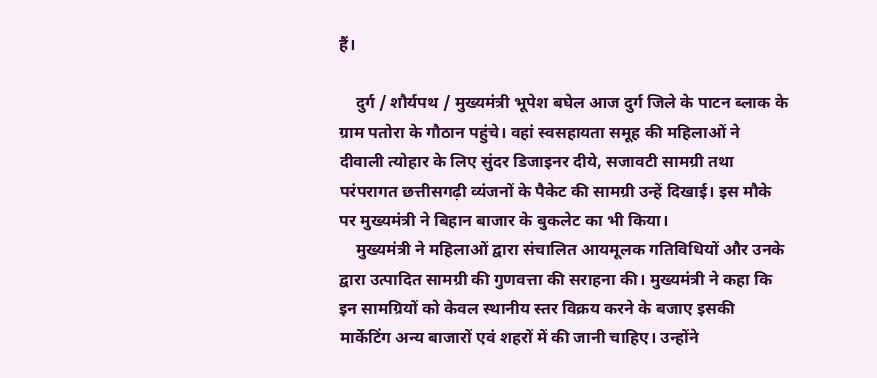हैं।

    दुर्ग / शौर्यपथ / मुख्यमंत्री भूपेश बघेल आज दुर्ग जिले के पाटन ब्लाक के ग्राम पतोरा के गौठान पहुंचे। वहां स्वसहायता समूह की महिलाओं ने दीवाली त्योहार के लिए सुंदर डिजाइनर दीये, सजावटी सामग्री तथा परंपरागत छत्तीसगढ़ी व्यंजनों के पैकेट की सामग्री उन्हें दिखाई। इस मौके पर मुख्यमंत्री ने बिहान बाजार के बुकलेट का भी किया।
    मुख्यमंत्री ने महिलाओं द्वारा संचालित आयमूलक गतिविधियों और उनके द्वारा उत्पादित सामग्री की गुणवत्ता की सराहना की। मुख्यमंत्री ने कहा कि इन सामग्रियों को केवल स्थानीय स्तर विक्रय करने के बजाए इसकी मार्केटिंग अन्य बाजारों एवं शहरों में की जानी चाहिए। उन्होंने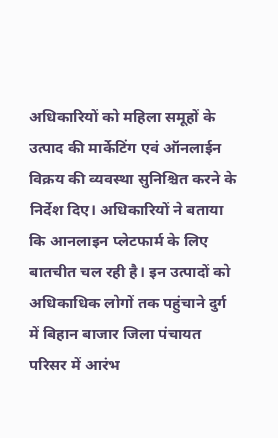अधिकारियों को महिला समूहों के उत्पाद की मार्केटिंग एवं ऑनलाईन विक्रय की व्यवस्था सुनिश्चित करने के निर्देश दिए। अधिकारियों ने बताया कि आनलाइन प्लेटफार्म के लिए बातचीत चल रही है। इन उत्पादों को अधिकाधिक लोगों तक पहुंचाने दुर्ग में बिहान बाजार जिला पंचायत परिसर में आरंभ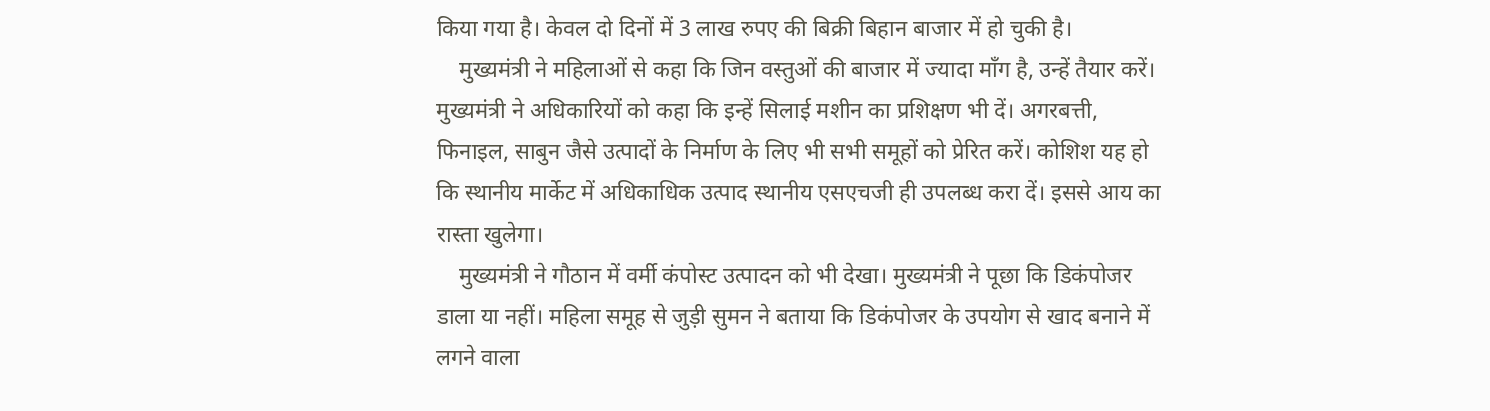किया गया है। केवल दो दिनों में 3 लाख रुपए की बिक्री बिहान बाजार में हो चुकी है।
    मुख्यमंत्री ने महिलाओं से कहा कि जिन वस्तुओं की बाजार में ज्यादा माँग है, उन्हें तैयार करें। मुख्यमंत्री ने अधिकारियों को कहा कि इन्हें सिलाई मशीन का प्रशिक्षण भी दें। अगरबत्ती, फिनाइल, साबुन जैसे उत्पादों के निर्माण के लिए भी सभी समूहों को प्रेरित करें। कोशिश यह हो कि स्थानीय मार्केट में अधिकाधिक उत्पाद स्थानीय एसएचजी ही उपलब्ध करा दें। इससे आय का रास्ता खुलेगा।
    मुख्यमंत्री ने गौठान में वर्मी कंपोस्ट उत्पादन को भी देखा। मुख्यमंत्री ने पूछा कि डिकंपोजर डाला या नहीं। महिला समूह से जुड़ी सुमन ने बताया कि डिकंपोजर के उपयोग से खाद बनाने में लगने वाला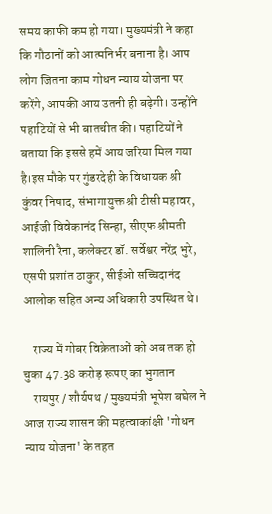समय काफी कम हो गया। मुख्यमंत्री ने कहा कि गौठानों को आत्मनिर्भर बनाना है। आप लोग जितना काम गोधन न्याय योजना पर करेंगे, आपकी आय उतनी ही बढ़ेगी। उन्होंने पहाटियों से भी बातचीत की। पहाटियों ने बताया कि इससे हमें आय जरिया मिल गया है।इस मौके पर गुंडरदेही के विधायक श्री कुंवर निषाद, संभागायुक्त श्री टीसी महावर, आईजी विवेकानंद सिन्हा, सीएफ श्रीमती शालिनी रैना, कलेक्टर डॉ. सर्वेश्वर नरेंद्र भुरे, एसपी प्रशांत ठाकुर, सीईओ सच्चिदानंद आलोक सहित अन्य अधिकारी उपस्थित थे।

    राज्य में गोबर विक्रेताओं को अब तक हो चुका 47.38 करोड़ रूपए का भुगतान
    रायपुर / शौर्यपथ / मुख्यमंत्री भूपेश बघेल ने आज राज्य शासन की महत्वाकांक्षी 'गोधन न्याय योजना' के तहत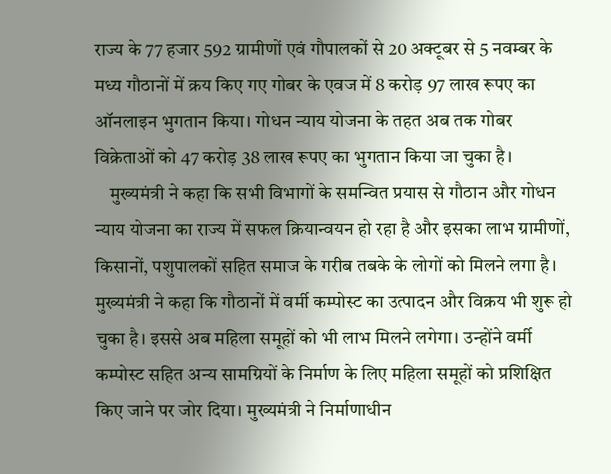राज्य के 77 हजार 592 ग्रामीणों एवं गौपालकों से 20 अक्टूबर से 5 नवम्बर के मध्य गौठानों में क्रय किए गए गोबर के एवज में 8 करोड़ 97 लाख रूपए का ऑनलाइन भुगतान किया। गोधन न्याय योजना के तहत अब तक गोबर विक्रेताओं को 47 करोड़ 38 लाख रूपए का भुगतान किया जा चुका है।
    मुख्यमंत्री ने कहा कि सभी विभागों के समन्वित प्रयास से गौठान और गोधन न्याय योजना का राज्य में सफल क्रियान्वयन हो रहा है और इसका लाभ ग्रामीणों, किसानों, पशुपालकों सहित समाज के गरीब तबके के लोगों को मिलने लगा है। मुख्यमंत्री ने कहा कि गौठानों में वर्मी कम्पोस्ट का उत्पादन और विक्रय भी शुरू हो चुका है। इससे अब महिला समूहों को भी लाभ मिलने लगेगा। उन्होंने वर्मी कम्पोस्ट सहित अन्य सामग्रियों के निर्माण के लिए महिला समूहों को प्रशिक्षित किए जाने पर जोर दिया। मुख्यमंत्री ने निर्माणाधीन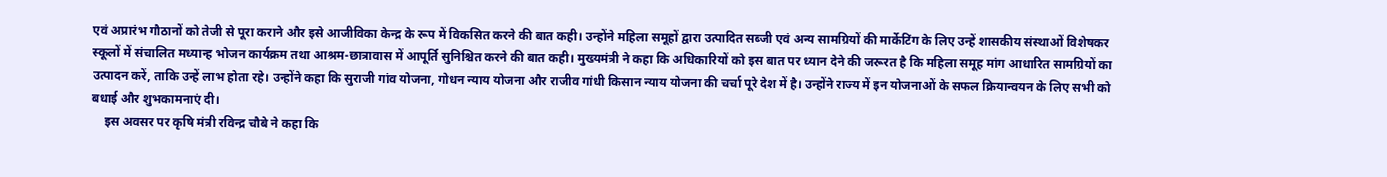एवं अप्रारंभ गौठानों को तेजी से पूरा कराने और इसे आजीविका केन्द्र के रूप में विकसित करने की बात कही। उन्होंने महिला समूहों द्वारा उत्पादित सब्जी एवं अन्य सामग्रियों की मार्केटिंग के लिए उन्हें शासकीय संस्थाओं विशेषकर स्कूलों में संचालित मध्यान्ह भोजन कार्यक्रम तथा आश्रम-छात्रावास में आपूर्ति सुनिश्चित करने की बात कही। मुख्यमंत्री ने कहा कि अधिकारियों को इस बात पर ध्यान देने की जरूरत है कि महिला समूह मांग आधारित सामग्रियों का उत्पादन करें, ताकि उन्हें लाभ होता रहे। उन्होंने कहा कि सुराजी गांव योजना, गोधन न्याय योजना और राजीव गांधी किसान न्याय योजना की चर्चा पूरे देश में है। उन्होंने राज्य में इन योजनाओं के सफल क्रियान्वयन के लिए सभी को बधाई और शुभकामनाएं दी।
    इस अवसर पर कृषि मंत्री रविन्द्र चौबे ने कहा कि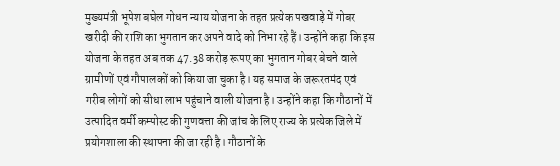मुख्यमंत्री भूपेश बघेल गोधन न्याय योजना के तहत प्रत्येक पखवाड़े में गोबर खरीदी की राशि का भुगतान कर अपने वादे को निभा रहे हैं। उन्होंने कहा कि इस योजना के तहत अब तक 47.38 करोड़ रूपए का भुगतान गोबर बेचने वाले ग्रामीणों एवं गौपालकों को किया जा चुका है। यह समाज के जरूरतमंद एवं गरीब लोगों को सीधा लाभ पहुंचाने वाली योजना है। उन्होंने कहा कि गौठानों में उत्पादित वर्मी कम्पोस्ट की गुणवत्ता की जांच के लिए राज्य के प्रत्येक जिले में प्रयोगशाला की स्थापना की जा रही है। गौठानों के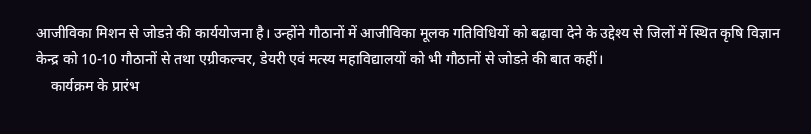आजीविका मिशन से जोडऩे की कार्ययोजना है। उन्होंने गौठानों में आजीविका मूलक गतिविधियों को बढ़ावा देने के उद्देश्य से जिलों में स्थित कृषि विज्ञान केन्द्र को 10-10 गौठानों से तथा एग्रीकल्चर, डेयरी एवं मत्स्य महाविद्यालयों को भी गौठानों से जोडऩे की बात कहीं।
    कार्यक्रम के प्रारंभ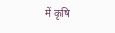में कृषि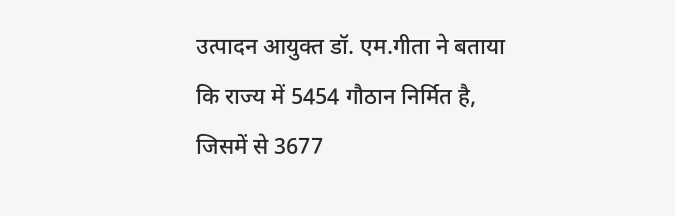उत्पादन आयुक्त डॉ. एम.गीता ने बताया कि राज्य में 5454 गौठान निर्मित है, जिसमें से 3677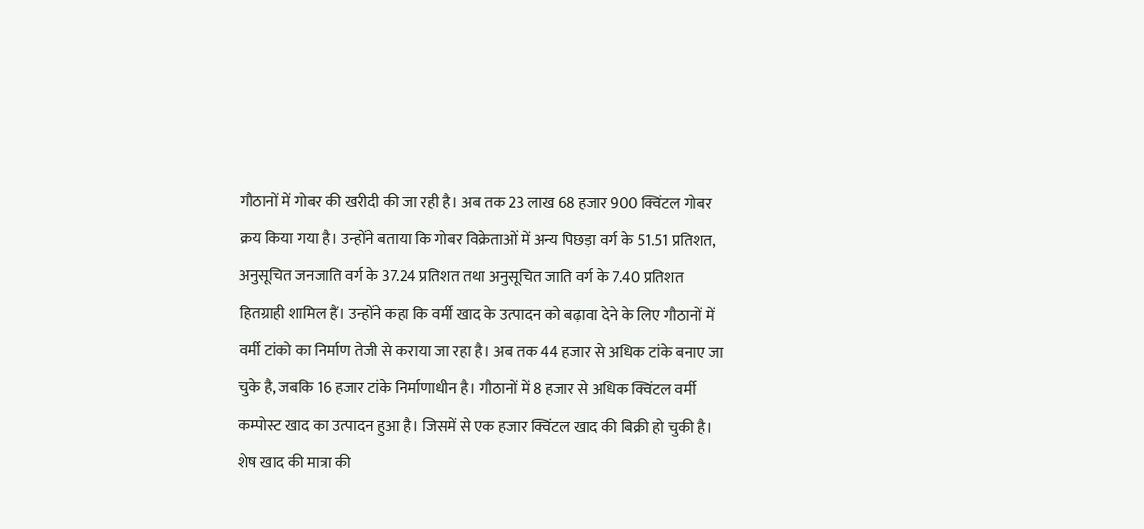गौठानों में गोबर की खरीदी की जा रही है। अब तक 23 लाख 68 हजार 900 क्विंटल गोबर क्रय किया गया है। उन्होंने बताया कि गोबर विक्रेताओं में अन्य पिछड़ा वर्ग के 51.51 प्रतिशत, अनुसूचित जनजाति वर्ग के 37.24 प्रतिशत तथा अनुसूचित जाति वर्ग के 7.40 प्रतिशत हितग्राही शामिल हैं। उन्होंने कहा कि वर्मी खाद के उत्पादन को बढ़ावा देने के लिए गौठानों में वर्मी टांको का निर्माण तेजी से कराया जा रहा है। अब तक 44 हजार से अधिक टांके बनाए जा चुके है, जबकि 16 हजार टांके निर्माणाधीन है। गौठानों में 8 हजार से अधिक क्विंटल वर्मी कम्पोस्ट खाद का उत्पादन हुआ है। जिसमें से एक हजार क्विंटल खाद की बिक्री हो चुकी है। शेष खाद की मात्रा की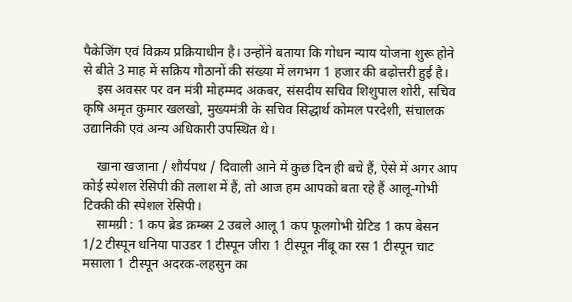पैकेजिंग एवं विक्रय प्रक्रियाधीन है। उन्होंने बताया कि गोधन न्याय योजना शुरू होने से बीते 3 माह में सक्रिय गौठानों की संख्या में लगभग 1 हजार की बढ़ोत्तरी हुई है।
    इस अवसर पर वन मंत्री मोहम्मद अकबर, संसदीय सचिव शिशुपाल शोरी, सचिव कृषि अमृत कुमार खलखो, मुख्यमंत्री के सचिव सिद्धार्थ कोमल परदेशी, संचालक उद्यानिकी एवं अन्य अधिकारी उपस्थित थे।

    खाना खजाना / शौर्यपथ / दिवाली आने में कुछ दिन ही बचे हैं, ऐसे में अगर आप कोई स्पेशल रेसिपी की तलाश में हैं, तो आज हम आपको बता रहे हैं आलू-गोभी टिक्की की स्पेशल रेसिपी।
    सामग्री : 1 कप ब्रेड क्रम्ब्स 2 उबले आलू 1 कप फूलगोभी ग्रेटिड 1 कप बेसन 1/2 टीस्पून धनिया पाउडर 1 टीस्पून जीरा 1 टीस्पून नींबू का रस 1 टीस्पून चाट मसाला 1 टीस्पून अदरक-लहसुन का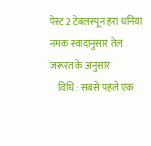पेस्ट 2 टेबलस्पून हरा धनिया नमक स्वादानुसार तेल जरूरत के अनुसार
    विधि : सबसे पहले एक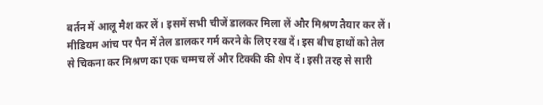बर्तन में आलू मैश कर लें। इसमें सभी चीजें डालकर मिला लें और मिश्रण तैयार कर लें। मीडियम आंच पर पैन में तेल डालकर गर्म करने के लिए रख दें। इस बीच हाथों को तेल से चिकना कर मिश्रण का एक चम्मच लें और टिक्की की शेप दें। इसी तरह से सारी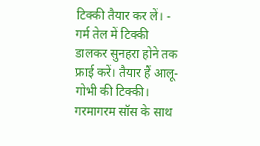टिक्की तैयार कर लें। - गर्म तेल में टिक्की डालकर सुनहरा होने तक फ्राई करें। तैयार हैं आलू-गोभी की टिक्की। गरमागरम सॉस के साथ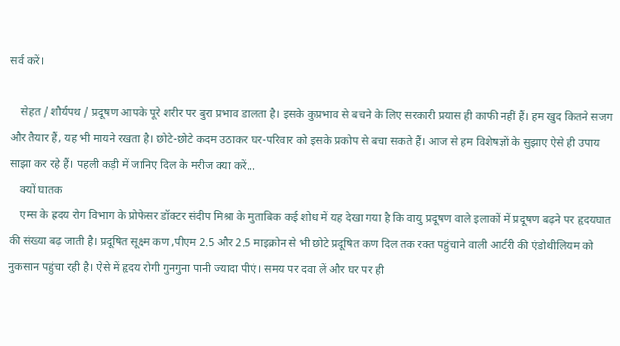सर्व करें।

    सेहत / शौर्यपथ / प्रदूषण आपके पूरे शरीर पर बुरा प्रभाव डालता है। इसके कुप्रभाव से बचने के लिए सरकारी प्रयास ही काफी नहीं हैं। हम खुद कितने सजग और तैयार हैं, यह भी मायने रखता है। छोटे-छोटे कदम उठाकर घर-परिवार को इसके प्रकोप से बचा सकते हैं। आज से हम विशेषज्ञों के सुझाए ऐसे ही उपाय साझा कर रहे हैं। पहली कड़ी में जानिए दिल के मरीज क्या करें...
    क्यों घातक
    एम्स के ह्रदय रोग विभाग के प्रोफेसर डॉक्टर संदीप मिश्रा के मुताबिक कई शोध में यह देखा गया है कि वायु प्रदूषण वाले इलाकों में प्रदूषण बढ़ने पर हृदयघात की संख्या बढ़ जाती है। प्रदूषित सूक्ष्म कण ,पीएम 2.5 और 2.5 माइक्रोन से भी छोटे प्रदूषित कण दिल तक रक्त पहुंचाने वाली आर्टरी की एंडोथीलियम को नुकसान पहुंचा रही है। ऐसे में हृदय रोगी गुनगुना पानी ज्यादा पीएं। समय पर दवा लें और घर पर ही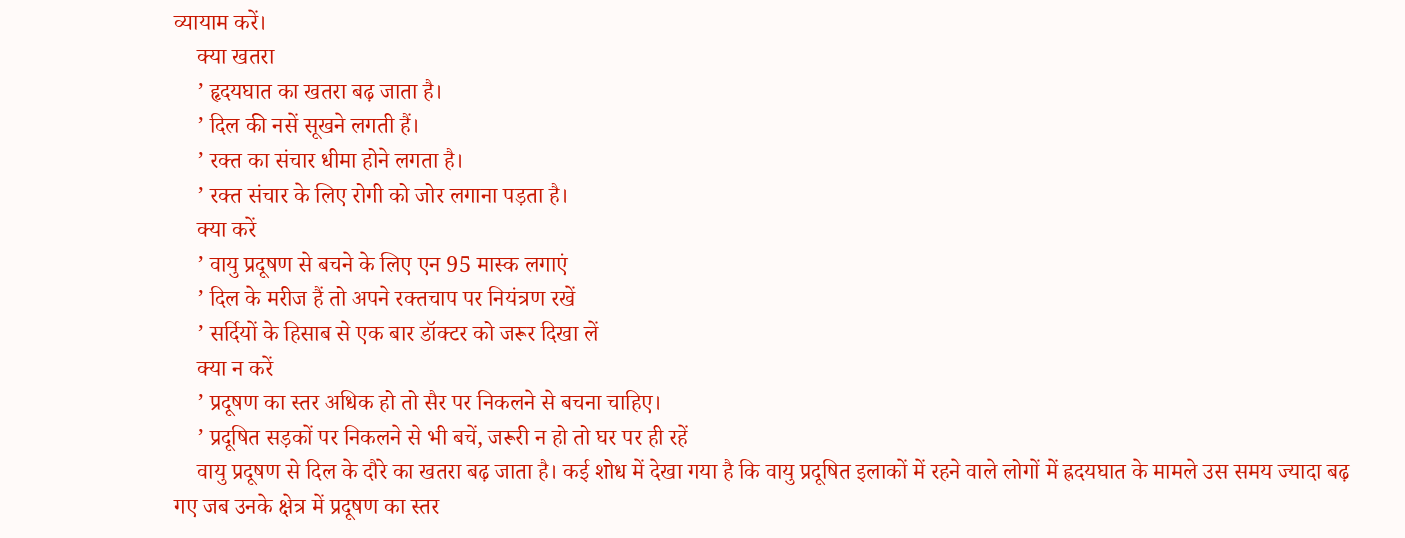व्यायाम करें।
    क्या खतरा
    ’ हृदयघात का खतरा बढ़ जाता है।
    ’ दिल की नसें सूखने लगती हैं।
    ’ रक्त का संचार धीमा होने लगता है।
    ’ रक्त संचार के लिए रोगी को जोर लगाना पड़ता है।
    क्या करें
    ’ वायु प्रदूषण से बचने के लिए एन 95 मास्क लगाएं
    ’ दिल के मरीज हैं तो अपने रक्तचाप पर नियंत्रण रखें
    ’ सर्दियों के हिसाब से एक बार डॉक्टर को जरूर दिखा लें
    क्या न करें
    ’ प्रदूषण का स्तर अधिक हो तो सैर पर निकलने से बचना चाहिए।
    ’ प्रदूषित सड़कों पर निकलने से भी बचें, जरूरी न हो तो घर पर ही रहें
    वायु प्रदूषण से दिल के दौरे का खतरा बढ़ जाता है। कई शोध में देखा गया है कि वायु प्रदूषित इलाकों में रहने वाले लोगों में ह्रदयघात के मामले उस समय ज्यादा बढ़ गए जब उनके क्षेत्र में प्रदूषण का स्तर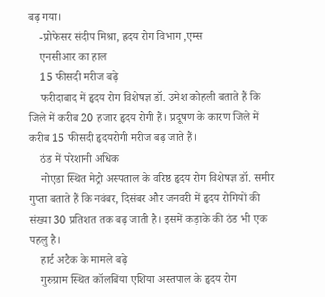बढ़ गया।
    -प्रोफेसर संदीप मिश्रा, ह्रदय रोग विभाग ,एम्स
    एनसीआर का हाल
    15 फीसदी मरीज बढ़े
    फरीदाबाद में हृदय रोग विशेषज्ञ डॉ. उमेश कोहली बताते हैं कि जिले में करीब 20 हजार हृदय रोगी हैं। प्रदूषण के कारण जिले में करीब 15 फीसदी हृदयरोगी मरीज बढ़ जाते हैं।
    ठंड में परेशानी अधिक
    नोएडा स्थित मेट्रो अस्पताल के वरिष्ठ हृदय रोग विशेषज्ञ डॉ. समीर गुप्ता बताते हैं कि नवंबर, दिसंबर और जनवरी में हृदय रोगियों की संख्या 30 प्रतिशत तक बढ़ जाती है। इसमें कड़ाके की ठंड भी एक पहलु है।
    हार्ट अटैक के मामले बढ़े
    गुरुग्राम स्थित कॉलबिंया एशिया अस्तपाल के हृदय रोग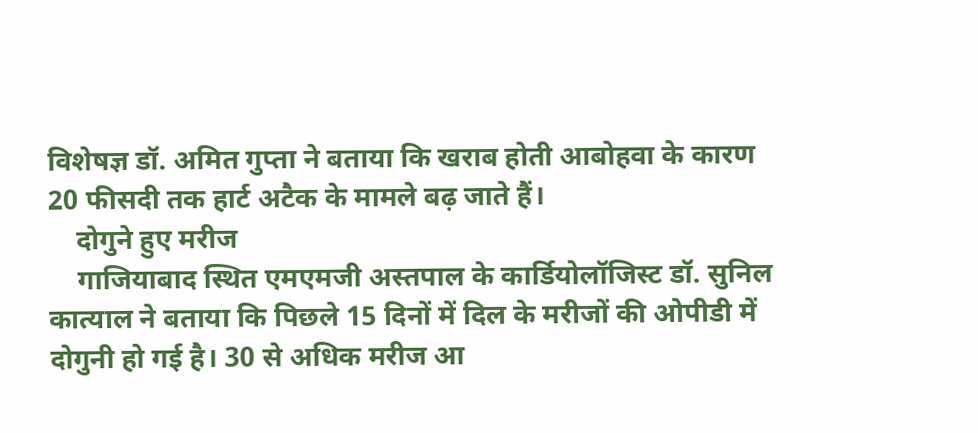विशेषज्ञ डॉ. अमित गुप्ता ने बताया कि खराब होती आबोहवा के कारण 20 फीसदी तक हार्ट अटैक के मामले बढ़ जाते हैं।
    दोगुने हुए मरीज
    गाजियाबाद स्थित एमएमजी अस्तपाल के कार्डियोलॉजिस्ट डॉ. सुनिल कात्याल ने बताया कि पिछले 15 दिनों में दिल के मरीजों की ओपीडी में दोगुनी हो गई है। 30 से अधिक मरीज आ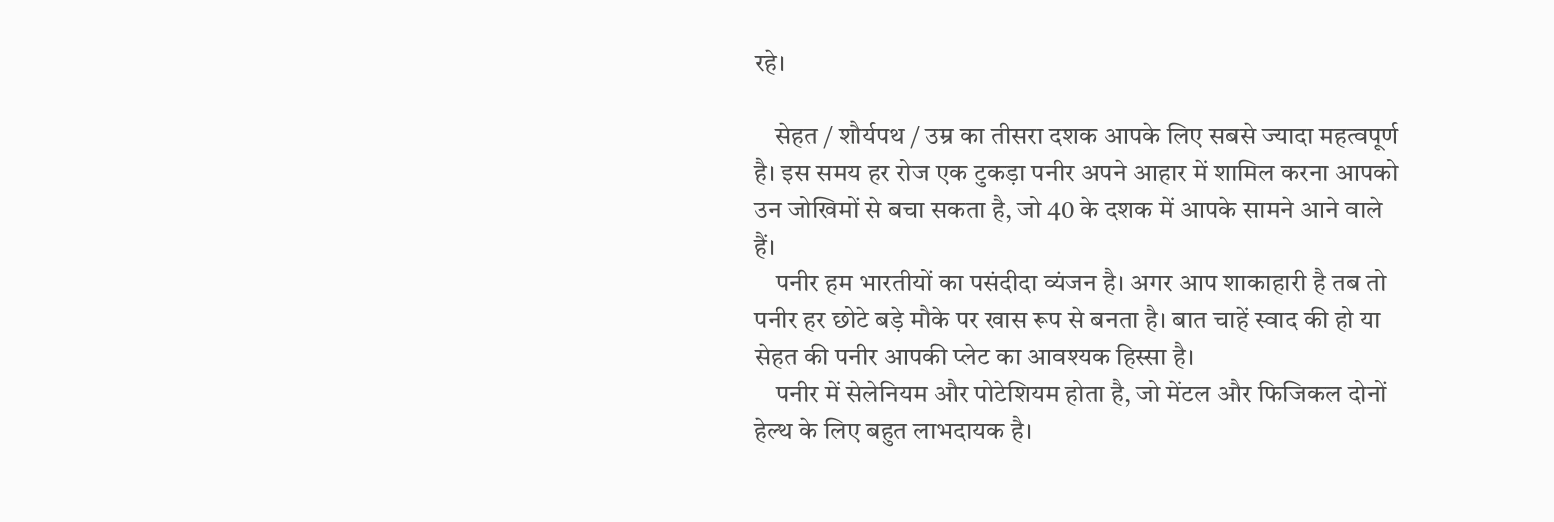रहे।

    सेहत / शौर्यपथ / उम्र का तीसरा दशक आपके लिए सबसे ज्‍यादा महत्‍वपूर्ण है। इस समय हर रोज एक टुकड़ा पनीर अपने आहार में शामिल करना आपको उन जोखिमों से बचा सकता है, जो 40 के दशक में आपके सामने आने वाले हैं।
    पनीर हम भारतीयों का पसंदीदा व्यंजन है। अगर आप शाकाहारी है तब तो पनीर हर छोटे बड़े मौके पर खास रूप से बनता है। बात चाहें स्वाद की हो या सेहत की पनीर आपकी प्लेट का आवश्यक हिस्सा है।
    पनीर में सेलेनियम और पोटेशियम होता है, जो मेंटल और फिजिकल दोनों हेल्थ के लिए बहुत लाभदायक है।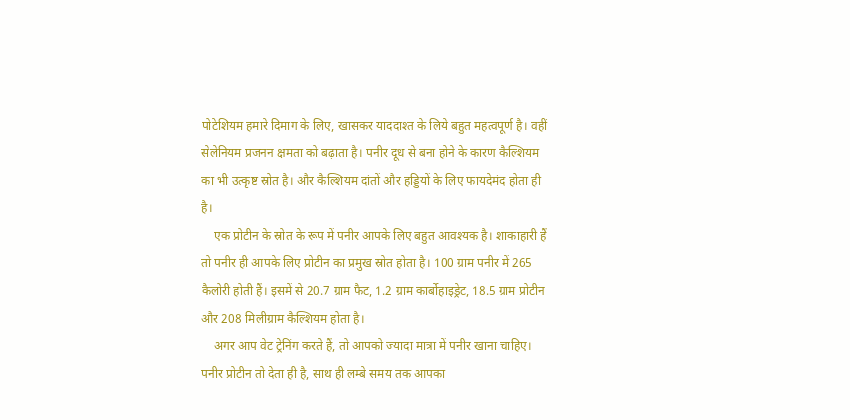पोटेशियम हमारे दिमाग के लिए, खासकर याददाश्त के लिये बहुत महत्वपूर्ण है। वहीं सेलेनियम प्रजनन क्षमता को बढ़ाता है। पनीर दूध से बना होने के कारण कैल्शियम का भी उत्कृष्ट स्रोत है। और कैल्शियम दांतों और हड्डियों के लिए फायदेमंद होता ही है।
    एक प्रोटीन के स्रोत के रूप में पनीर आपके लिए बहुत आवश्यक है। शाकाहारी हैं तो पनीर ही आपके लिए प्रोटीन का प्रमुख स्रोत होता है। 100 ग्राम पनीर में 265 कैलोरी होती हैं। इसमें से 20.7 ग्राम फैट, 1.2 ग्राम कार्बोहाइड्रेट, 18.5 ग्राम प्रोटीन और 208 मिलीग्राम कैल्शियम होता है।
    अगर आप वेट ट्रेनिंग करते हैं, तो आपको ज्यादा मात्रा में पनीर खाना चाहिए। पनीर प्रोटीन तो देता ही है, साथ ही लम्बे समय तक आपका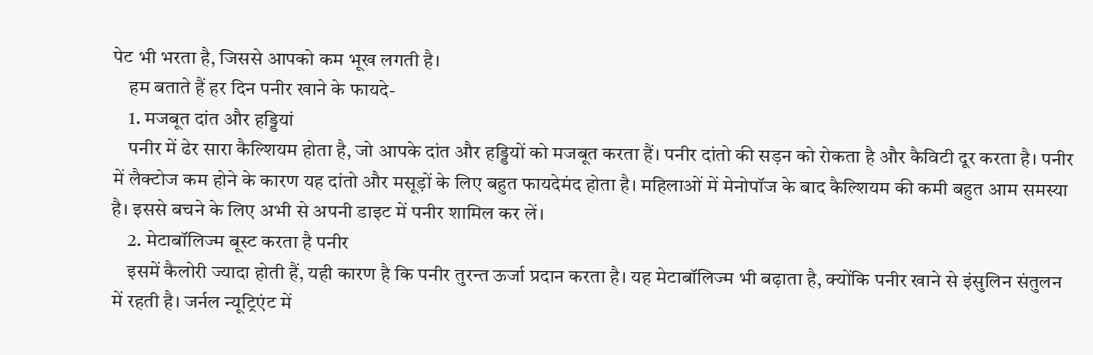पेट भी भरता है, जिससे आपको कम भूख लगती है।
    हम बताते हैं हर दिन पनीर खाने के फायदे-
    1. मजबूत दांत और हड्डियां
    पनीर में ढेर सारा कैल्शियम होता है, जो आपके दांत और हड्डियों को मजबूत करता हैं। पनीर दांतो की सड़न को रोकता है और कैविटी दूर करता है। पनीर में लैक्टोज कम होने के कारण यह दांतो और मसूड़ों के लिए बहुत फायदेमंद होता है। महिलाओं में मेनोपॉज के बाद कैल्शियम की कमी बहुत आम समस्या है। इससे बचने के लिए अभी से अपनी डाइट में पनीर शामिल कर लें।
    2. मेटाबॉलिज्म बूस्‍ट करता है पनीर
    इसमें कैलोरी ज्यादा होती हैं, यही कारण है कि पनीर तुरन्त ऊर्जा प्रदान करता है। यह मेटाबॉलिज्म भी बढ़ाता है, क्योंकि पनीर खाने से इंसुलिन संतुलन में रहती है। जर्नल न्यूट्रिएंट में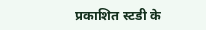प्रकाशित स्टडी के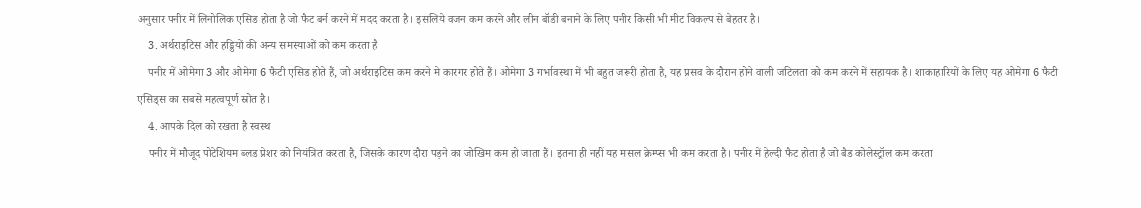अनुसार पनीर में लिनोलिक एसिड होता है जो फैट बर्न करने में मदद करता है। इसलिये वजन कम करने और लीन बॉडी बनाने के लिए पनीर किसी भी मीट विकल्प से बेहतर है।
    3. अर्थराइटिस और हड्डियों की अन्य समस्याओं को कम करता है
    पनीर में ओमेगा 3 और ओमेगा 6 फैटी एसिड होते हैं, जो अर्थराइटिस कम करने मे कारगर होते हैं। ओमेगा 3 गर्भावस्था में भी बहुत जरूरी होता है, यह प्रसव के दौरान होने वाली जटिलता को कम करने में सहायक है। शाकाहारियों के लिए यह ओमेगा 6 फैटी एसिड्स का सबसे महत्वपूर्ण स्रोत है।
    4. आपके दिल को रखता है स्वस्थ
    पनीर में मौजूद पोटेशियम ब्लड प्रेशर को नियंत्रित करता है, जिसके कारण दौरा पड़ने का जोखिम कम हो जाता हैं। इतना ही नहीं यह मसल क्रेम्प्स भी कम करता है। पनीर में हेल्दी फैट होता है जो बैड कोलेस्ट्रॉल कम करता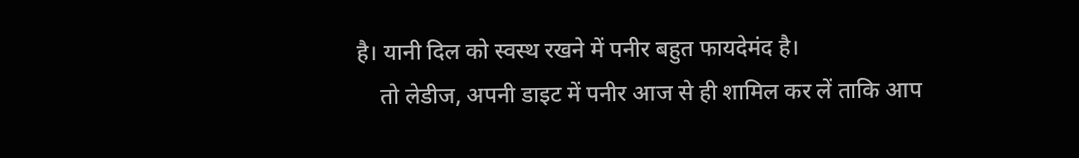है। यानी दिल को स्वस्थ रखने में पनीर बहुत फायदेमंद है।
    तो लेडीज, अपनी डाइट में पनीर आज से ही शामिल कर लें ताकि आप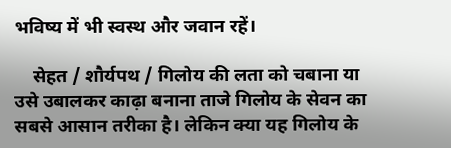भविष्य में भी स्वस्थ और जवान रहें।

    सेहत / शौर्यपथ / गिलोय की लता को चबाना या उसे उबालकर काढ़ा बनाना ताजे गिलोय के सेवन का सबसे आसान तरीका है। लेकिन क्या यह गिलोय के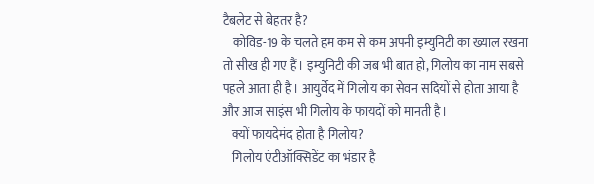टैबलेट से बेहतर है?
    कोविड-19 के चलते हम कम से कम अपनी इम्युनिटी का ख्याल रखना तो सीख ही गए हैं। इम्युनिटी की जब भी बात हो, गिलोय का नाम सबसे पहले आता ही है। आयुर्वेद में गिलोय का सेवन सदियों से होता आया है और आज साइंस भी गिलोय के फायदों को मानती है।
    क्यों फायदेमंद होता है गिलोय?
    गिलोय एंटीऑक्सिडेंट का भंडार है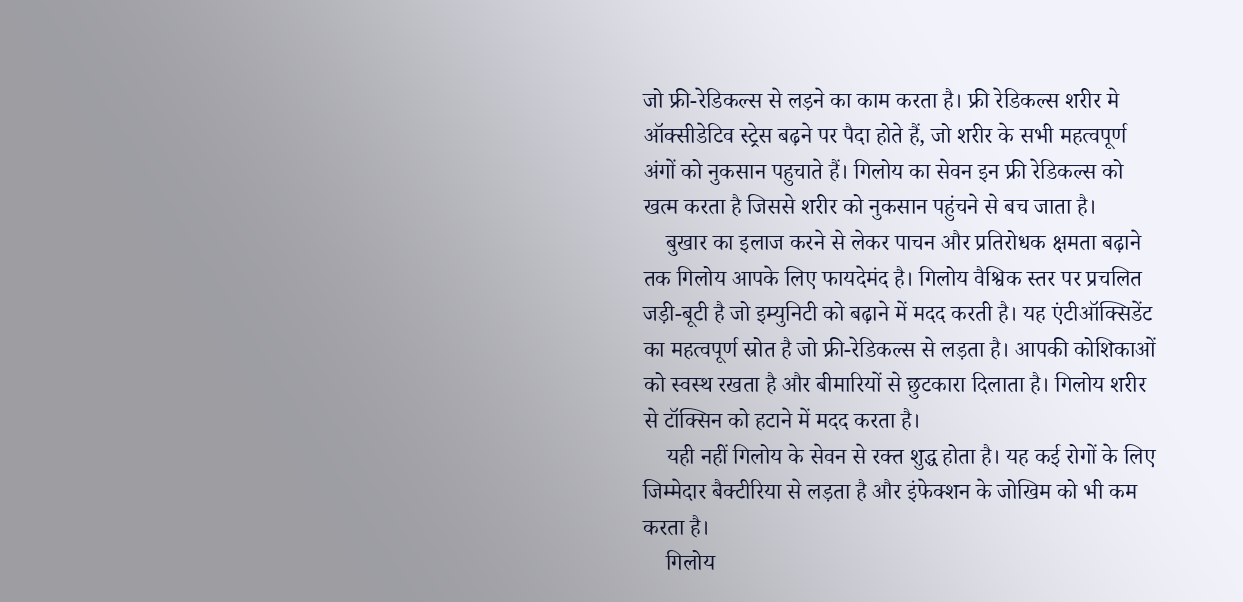जो फ्री-रेडिकल्स से लड़ने का काम करता है। फ्री रेडिकल्स शरीर मे ऑक्सीडेटिव स्ट्रेस बढ़ने पर पैदा होते हैं, जो शरीर के सभी महत्वपूर्ण अंगों को नुकसान पहुचाते हैं। गिलोय का सेवन इन फ्री रेडिकल्स को खत्म करता है जिससे शरीर को नुकसान पहुंचने से बच जाता है।
    बुखार का इलाज करने से लेकर पाचन और प्रतिरोधक क्षमता बढ़ाने तक गिलोय आपके लिए फायदेमंद है। गिलोय वैश्विक स्तर पर प्रचलित जड़ी-बूटी है जो इम्युनिटी को बढ़ाने में मदद करती है। यह एंटीऑक्सिडेंट का महत्वपूर्ण स्रोत है जो फ्री-रेडिकल्स से लड़ता है। आपकी कोशिकाओं को स्वस्थ रखता है और बीमारियों से छुटकारा दिलाता है। गिलोय शरीर से टॉक्सिन को हटाने में मदद करता है।
    यही नहीं गिलोय के सेवन से रक्त शुद्ध होता है। यह कई रोगों के लिए जिम्मेदार बैक्टीरिया से लड़ता है और इंफेक्शन के जोखिम को भी कम करता है।
    गिलोय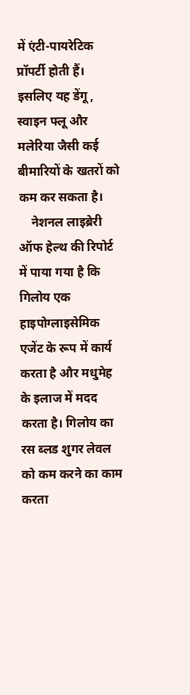में एंटी-पायरेटिक प्रॉपर्टी होती हैं। इसलिए यह डेंगू, स्वाइन फ्लू और मलेरिया जैसी कई बीमारियों के खतरों को कम कर सकता है।
    नेशनल लाइब्रेरी ऑफ हेल्थ की रिपोर्ट में पाया गया है कि गिलोय एक हाइपोग्लाइसेमिक एजेंट के रूप में कार्य करता है और मधुमेह के इलाज में मदद करता है। गिलोय का रस ब्लड शुगर लेवल को कम करने का काम करता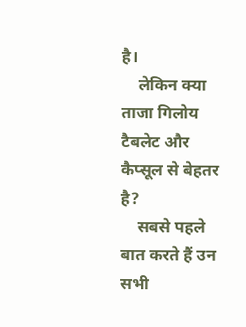है।
    लेकिन क्या ताजा गिलोय टैबलेट और कैप्सूल से बेहतर है?
    सबसे पहले बात करते हैं उन सभी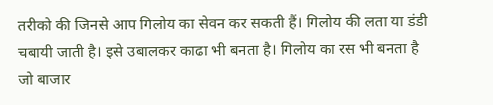तरीको की जिनसे आप गिलोय का सेवन कर सकती हैं। गिलोय की लता या डंडी चबायी जाती है। इसे उबालकर काढा भी बनता है। गिलोय का रस भी बनता है जो बाजार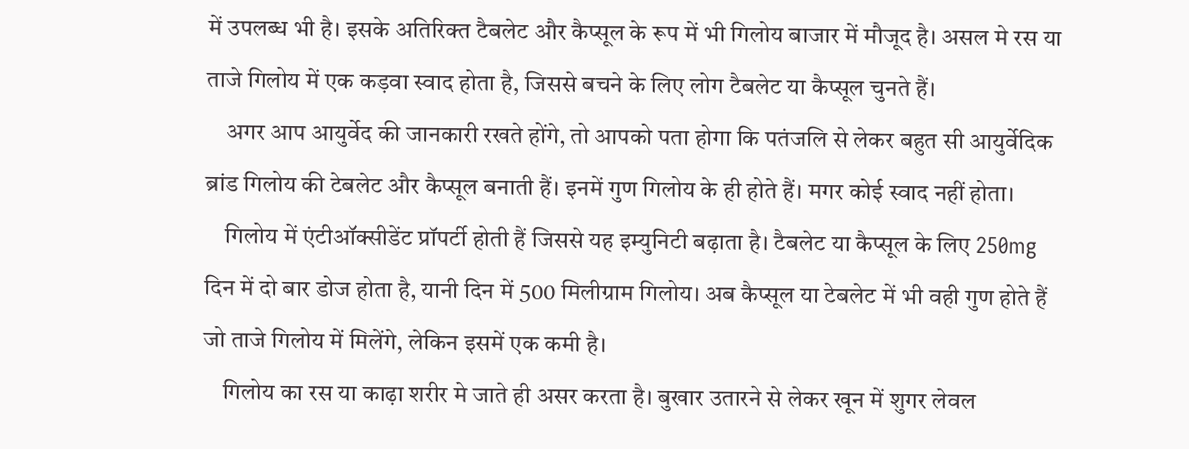में उपलब्ध भी है। इसके अतिरिक्त टैबलेट और कैप्सूल के रूप में भी गिलोय बाजार में मौजूद है। असल मे रस या ताजे गिलोय में एक कड़वा स्वाद होता है, जिससे बचने के लिए लोग टैबलेट या कैप्सूल चुनते हैं।
    अगर आप आयुर्वेद की जानकारी रखते होंगे, तो आपको पता होगा कि पतंजलि से लेकर बहुत सी आयुर्वेदिक ब्रांड गिलोय की टेबलेट और कैप्सूल बनाती हैं। इनमें गुण गिलोय के ही होते हैं। मगर कोई स्वाद नहीं होता।
    गिलोय में एंटीऑक्सीडेंट प्रॉपर्टी होती हैं जिससे यह इम्युनिटी बढ़ाता है। टैबलेट या कैप्सूल के लिए 250mg दिन में दो बार डोज होता है, यानी दिन में 500 मिलीग्राम गिलोय। अब कैप्सूल या टेबलेट में भी वही गुण होते हैं जो ताजे गिलोय में मिलेंगे, लेकिन इसमें एक कमी है।
    गिलोय का रस या काढ़ा शरीर मे जाते ही असर करता है। बुखार उतारने से लेकर खून में शुगर लेवल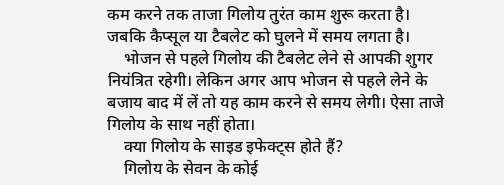कम करने तक ताजा गिलोय तुरंत काम शुरू करता है। जबकि कैप्सूल या टैबलेट को घुलने में समय लगता है।
    भोजन से पहले गिलोय की टैबलेट लेने से आपकी शुगर नियंत्रित रहेगी। लेकिन अगर आप भोजन से पहले लेने के बजाय बाद में लें तो यह काम करने से समय लेगी। ऐसा ताजे गिलोय के साथ नहीं होता।
    क्या गिलोय के साइड इफेक्ट्स होते हैं?
    गिलोय के सेवन के कोई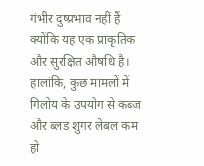गंभीर दुष्प्रभाव नहीं हैं क्योंकि यह एक प्राकृतिक और सुरक्षित औषधि है। हालांकि, कुछ मामलों में गिलोय के उपयोग से कब्ज और ब्लड शुगर लेबल कम हो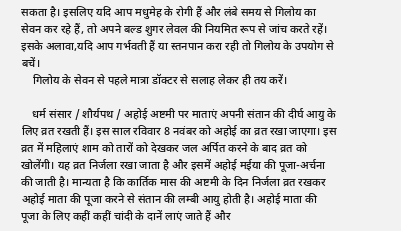सकता है। इसलिए यदि आप मधुमेह के रोगी हैं और लंबे समय से गिलोय का सेवन कर रहे हैं, तो अपने बल्ड शुगर लेवल की नियमित रूप से जांच करते रहें। इसके अलावा,यदि आप गर्भवती हैं या स्तनपान करा रही तो गिलोय के उपयोग से बचें।
    गिलोय के सेवन से पहले मात्रा डॉक्टर से सलाह लेकर ही तय करें।

    धर्म संसार / शौर्यपथ / अहोई अष्टमी पर माताएं अपनी संतान की दीर्घ आयु के लिए व्रत रखती हैं। इस साल रविवार 8 नवंबर को अहोई का व्रत रखा जाएगा। इस व्रत में महिलाएं शाम को तारों को देखकर जल अर्पित करने के बाद व्रत को खोलेंगी। यह व्रत निर्जला रखा जाता है और इसमें अहोई मईया की पूजा-अर्चना की जाती है। मान्यता है कि कार्तिक मास की अष्टमी के दिन निर्जला व्रत रखकर अहोई माता की पूजा करने से संतान की लम्बी आयु होती है। अहोई माता की पूजा के लिए कहीं कहीं चांदी के दानें लाएं जाते हैं और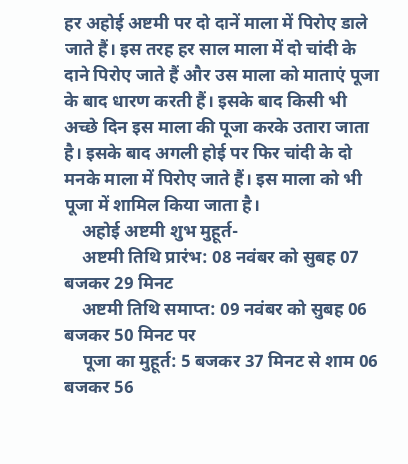हर अहोई अष्टमी पर दो दानें माला में पिरोए डाले जाते हैं। इस तरह हर साल माला में दो चांदी के दाने पिरोए जाते हैं और उस माला को माताएं पूजा के बाद धारण करती हैं। इसके बाद किसी भी अच्छे दिन इस माला की पूजा करके उतारा जाता है। इसके बाद अगली होई पर फिर चांदी के दो मनके माला में पिरोए जाते हैं। इस माला को भी पूजा में शामिल किया जाता है।
    अहोई अष्टमी शुभ मुहूर्त-
    अष्टमी तिथि प्रारंभ: 08 नवंबर को सुबह 07 बजकर 29 मिनट
    अष्टमी तिथि समाप्त: 09 नवंबर को सुबह 06 बजकर 50 मिनट पर
    पूजा का मुहूर्त: 5 बजकर 37 मिनट से शाम 06 बजकर 56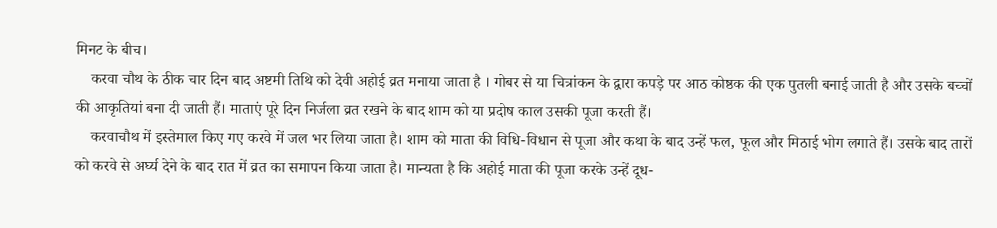मिनट के बीच।
    करवा चौथ के ठीक चार दिन बाद अष्टमी तिथि को देवी अहोई व्रत मनाया जाता है । गोबर से या चित्रांकन के द्वारा कपड़े पर आठ कोष्ठक की एक पुतली बनाई जाती है और उसके बच्चों की आकृतियां बना दी जाती हैं। माताएं पूरे दिन निर्जला व्रत रखने के बाद शाम को या प्रदोष काल उसकी पूजा करती हैं।
    करवाचौथ में इस्तेमाल किए गए करवे में जल भर लिया जाता है। शाम को माता की विधि-विधान से पूजा और कथा के बाद उन्हें फल, फूल और मिठाई भोग लगाते हैं। उसके बाद तारों को करवे से अर्घ्य देने के बाद रात में व्रत का समापन किया जाता है। मान्यता है कि अहोई माता की पूजा करके उन्हें दूध-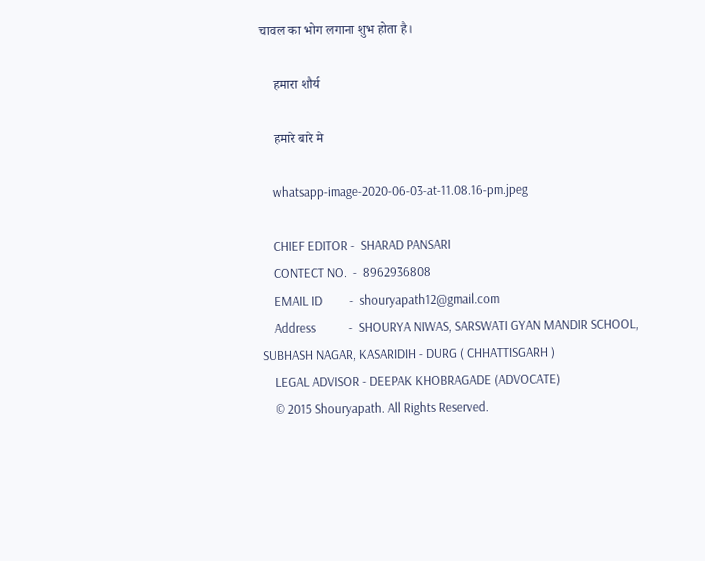चावल का भोग लगाना शुभ होता है।

    हमारा शौर्य

    हमारे बारे मे

    whatsapp-image-2020-06-03-at-11.08.16-pm.jpeg

    CHIEF EDITOR -  SHARAD PANSARI
    CONTECT NO.  -  8962936808
    EMAIL ID         -  shouryapath12@gmail.com
    Address           -  SHOURYA NIWAS, SARSWATI GYAN MANDIR SCHOOL, SUBHASH NAGAR, KASARIDIH - DURG ( CHHATTISGARH )
    LEGAL ADVISOR - DEEPAK KHOBRAGADE (ADVOCATE)
    © 2015 Shouryapath. All Rights Reserved.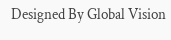Designed By Global Vision